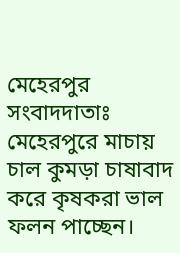মেহেরপুর সংবাদদাতাঃ
মেহেরপুরে মাচায় চাল কুমড়া চাষাবাদ করে কৃষকরা ভাল ফলন পাচ্ছেন।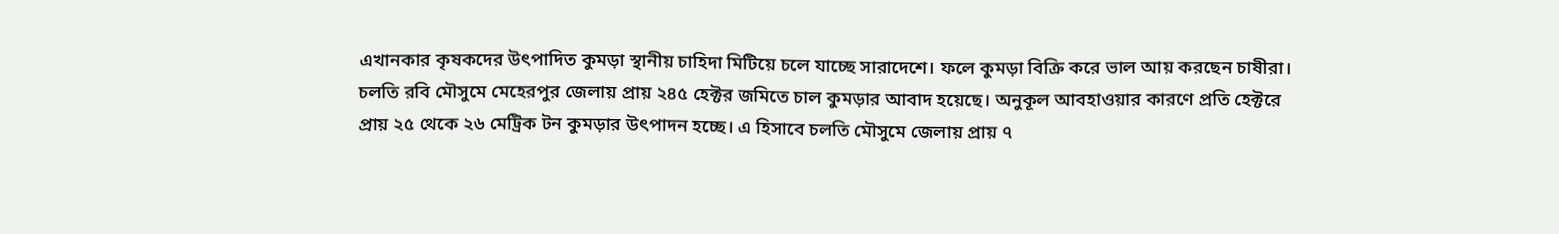এখানকার কৃষকদের উৎপাদিত কুমড়া স্থানীয় চাহিদা মিটিয়ে চলে যাচ্ছে সারাদেশে। ফলে কুমড়া বিক্রি করে ভাল আয় করছেন চাষীরা।
চলতি রবি মৌসুমে মেহেরপুর জেলায় প্রায় ২৪৫ হেক্টর জমিতে চাল কুমড়ার আবাদ হয়েছে। অনুকূল আবহাওয়ার কারণে প্রতি হেক্টরে প্রায় ২৫ থেকে ২৬ মেট্রিক টন কুমড়ার উৎপাদন হচ্ছে। এ হিসাবে চলতি মৌসুমে জেলায় প্রায় ৭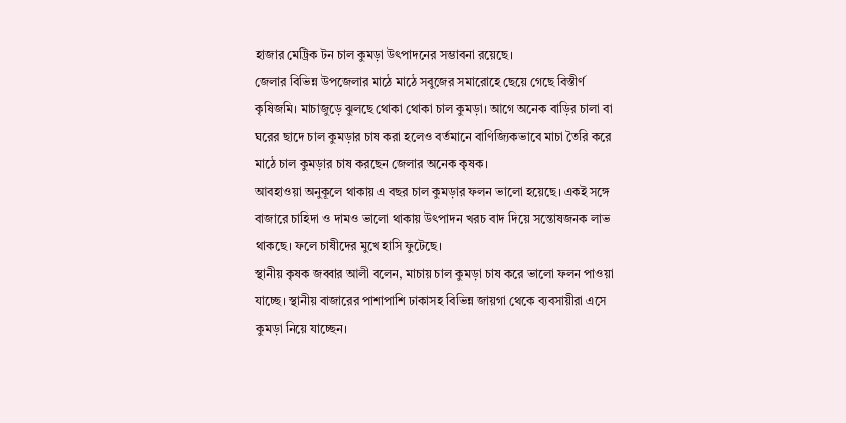হাজার মেট্রিক টন চাল কুমড়া উৎপাদনের সম্ভাবনা রয়েছে।
জেলার বিভিন্ন উপজেলার মাঠে মাঠে সবুজের সমারোহে ছেয়ে গেছে বিস্তীর্ণ কৃষিজমি। মাচাজুড়ে ঝুলছে থোকা থোকা চাল কুমড়া। আগে অনেক বাড়ির চালা বা ঘরের ছাদে চাল কুমড়ার চাষ করা হলেও বর্তমানে বাণিজ্যিকভাবে মাচা তৈরি করে মাঠে চাল কুমড়ার চাষ করছেন জেলার অনেক কৃষক।
আবহাওয়া অনুকূলে থাকায় এ বছর চাল কুমড়ার ফলন ভালো হয়েছে। একই সঙ্গে বাজারে চাহিদা ও দামও ভালো থাকায় উৎপাদন খরচ বাদ দিয়ে সন্তোষজনক লাভ থাকছে। ফলে চাষীদের মুখে হাসি ফুটেছে।
স্থানীয় কৃষক জব্বার আলী বলেন, মাচায় চাল কুমড়া চাষ করে ভালো ফলন পাওয়া যাচ্ছে। স্থানীয় বাজারের পাশাপাশি ঢাকাসহ বিভিন্ন জায়গা থেকে ব্যবসায়ীরা এসে কুমড়া নিয়ে যাচ্ছেন।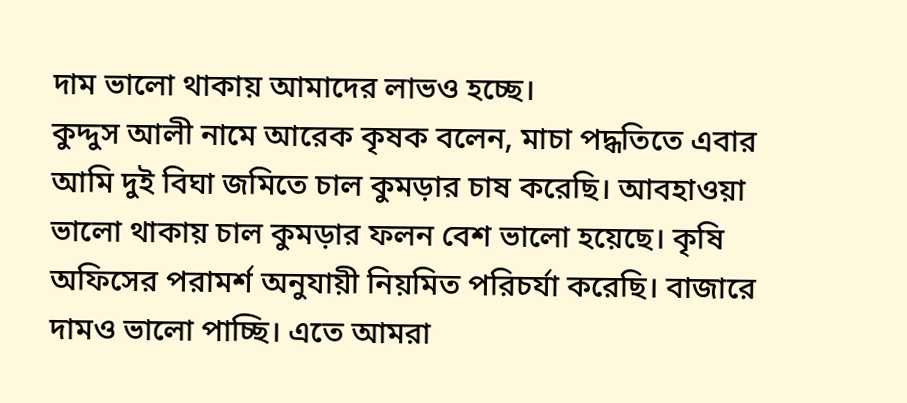দাম ভালো থাকায় আমাদের লাভও হচ্ছে।
কুদ্দুস আলী নামে আরেক কৃষক বলেন, মাচা পদ্ধতিতে এবার আমি দুই বিঘা জমিতে চাল কুমড়ার চাষ করেছি। আবহাওয়া ভালো থাকায় চাল কুমড়ার ফলন বেশ ভালো হয়েছে। কৃষি অফিসের পরামর্শ অনুযায়ী নিয়মিত পরিচর্যা করেছি। বাজারে দামও ভালো পাচ্ছি। এতে আমরা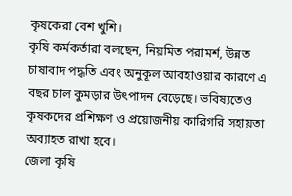কৃষকেরা বেশ খুশি।
কৃষি কর্মকর্তারা বলছেন, নিয়মিত পরামর্শ, উন্নত চাষাবাদ পদ্ধতি এবং অনুকূল আবহাওয়ার কারণে এ বছর চাল কুমড়ার উৎপাদন বেড়েছে। ভবিষ্যতেও কৃষকদের প্রশিক্ষণ ও প্রয়োজনীয় কারিগরি সহায়তা অব্যাহত রাখা হবে।
জেলা কৃষি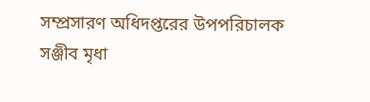সম্প্রসারণ অধিদপ্তরের উপপরিচালক সঞ্জীব মৃধা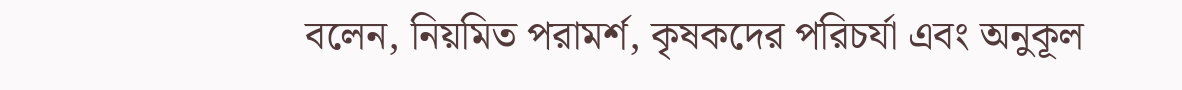বলেন, নিয়মিত পরামর্শ, কৃষকদের পরিচর্যা এবং অনুকূল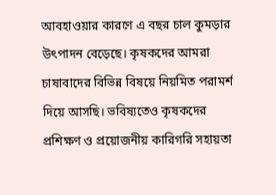আবহাওয়ার কারণে এ বছর চাল কুমড়ার উৎপাদন বেড়েছে। কৃষকদের আমরা চাষাবাদের বিভিন্ন বিষয়ে নিয়মিত পরামর্শ দিয়ে আসছি। ভবিষ্যতেও কৃষকদের প্রশিক্ষণ ও প্রয়োজনীয় কারিগরি সহায়তা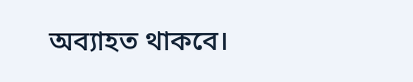অব্যাহত থাকবে।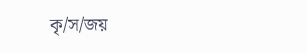কৃ/স/জয়